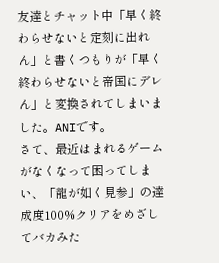友達とチャット中「早く終わらせないと定刻に出れん」と書くつもりが「早く終わらせないと帝国にデレん」と変換されてしまいました。ANIです。
さて、最近はまれるゲームがなくなって困ってしまい、「龍が如く見参」の達成度100%クリアをめざしてバカみた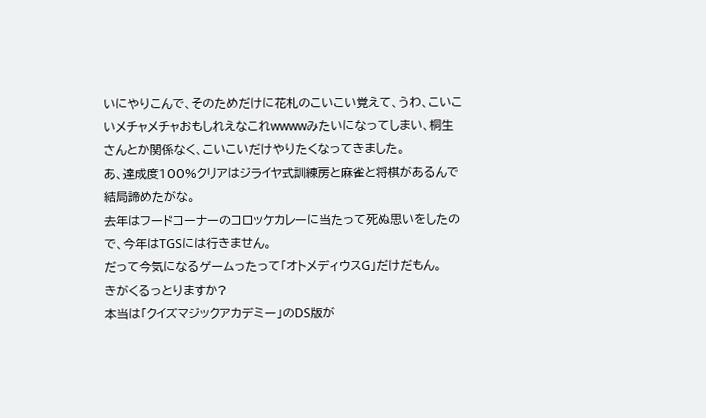いにやりこんで、そのためだけに花札のこいこい覚えて、うわ、こいこいメチャメチャおもしれえなこれwwwwみたいになってしまい、桐生さんとか関係なく、こいこいだけやりたくなってきました。
あ、達成度100%クリアはジライヤ式訓練房と麻雀と将棋があるんで結局諦めたがな。
去年はフードコーナーのコロッケカレーに当たって死ぬ思いをしたので、今年はTGSには行きません。
だって今気になるゲームったって「オトメディウスG」だけだもん。
きがくるっとりますか?
本当は「クイズマジックアカデミー」のDS版が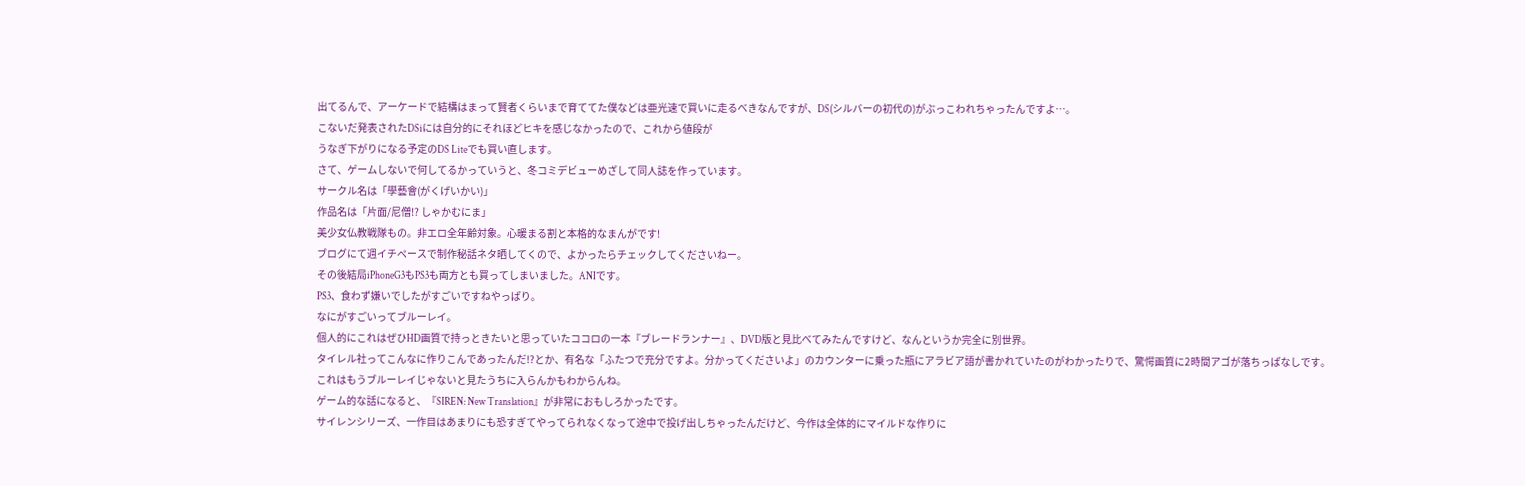出てるんで、アーケードで結構はまって賢者くらいまで育ててた僕などは亜光速で買いに走るべきなんですが、DS(シルバーの初代の)がぶっこわれちゃったんですよ…。
こないだ発表されたDSiには自分的にそれほどヒキを感じなかったので、これから値段が
うなぎ下がりになる予定のDS Liteでも買い直します。
さて、ゲームしないで何してるかっていうと、冬コミデビューめざして同人誌を作っています。
サークル名は「學藝會(がくげいかい)」
作品名は「片面/尼僧!? しゃかむにま」
美少女仏教戦隊もの。非エロ全年齢対象。心暖まる割と本格的なまんがです!
ブログにて週イチペースで制作秘話ネタ晒してくので、よかったらチェックしてくださいねー。
その後結局iPhoneG3もPS3も両方とも買ってしまいました。ANIです。
PS3、食わず嫌いでしたがすごいですねやっぱり。
なにがすごいってブルーレイ。
個人的にこれはぜひHD画質で持っときたいと思っていたココロの一本『ブレードランナー』、DVD版と見比べてみたんですけど、なんというか完全に別世界。
タイレル社ってこんなに作りこんであったんだ!?とか、有名な「ふたつで充分ですよ。分かってくださいよ」のカウンターに乗った瓶にアラビア語が書かれていたのがわかったりで、驚愕画質に2時間アゴが落ちっぱなしです。
これはもうブルーレイじゃないと見たうちに入らんかもわからんね。
ゲーム的な話になると、『SIREN: New Translation』が非常におもしろかったです。
サイレンシリーズ、一作目はあまりにも恐すぎてやってられなくなって途中で投げ出しちゃったんだけど、今作は全体的にマイルドな作りに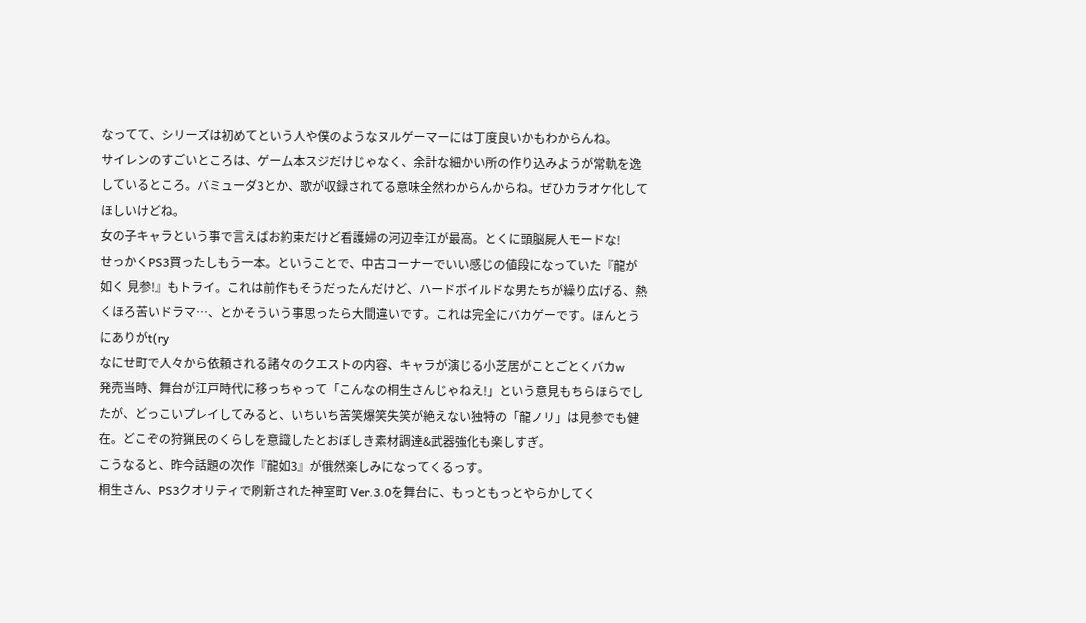なってて、シリーズは初めてという人や僕のようなヌルゲーマーには丁度良いかもわからんね。
サイレンのすごいところは、ゲーム本スジだけじゃなく、余計な細かい所の作り込みようが常軌を逸しているところ。バミューダ3とか、歌が収録されてる意味全然わからんからね。ぜひカラオケ化してほしいけどね。
女の子キャラという事で言えばお約束だけど看護婦の河辺幸江が最高。とくに頭脳屍人モードな!
せっかくPS3買ったしもう一本。ということで、中古コーナーでいい感じの値段になっていた『龍が如く 見参!』もトライ。これは前作もそうだったんだけど、ハードボイルドな男たちが繰り広げる、熱くほろ苦いドラマ…、とかそういう事思ったら大間違いです。これは完全にバカゲーです。ほんとうにありがt(ry
なにせ町で人々から依頼される諸々のクエストの内容、キャラが演じる小芝居がことごとくバカw
発売当時、舞台が江戸時代に移っちゃって「こんなの桐生さんじゃねえ!」という意見もちらほらでしたが、どっこいプレイしてみると、いちいち苦笑爆笑失笑が絶えない独特の「龍ノリ」は見参でも健在。どこぞの狩猟民のくらしを意識したとおぼしき素材調達&武器強化も楽しすぎ。
こうなると、昨今話題の次作『龍如3』が俄然楽しみになってくるっす。
桐生さん、PS3クオリティで刷新された神室町 Ver.3.0を舞台に、もっともっとやらかしてく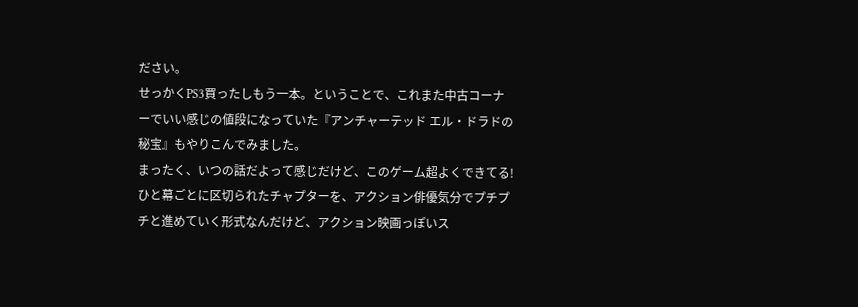ださい。
せっかくPS3買ったしもう一本。ということで、これまた中古コーナーでいい感じの値段になっていた『アンチャーテッド エル・ドラドの秘宝』もやりこんでみました。
まったく、いつの話だよって感じだけど、このゲーム超よくできてる!
ひと幕ごとに区切られたチャプターを、アクション俳優気分でプチプチと進めていく形式なんだけど、アクション映画っぽいス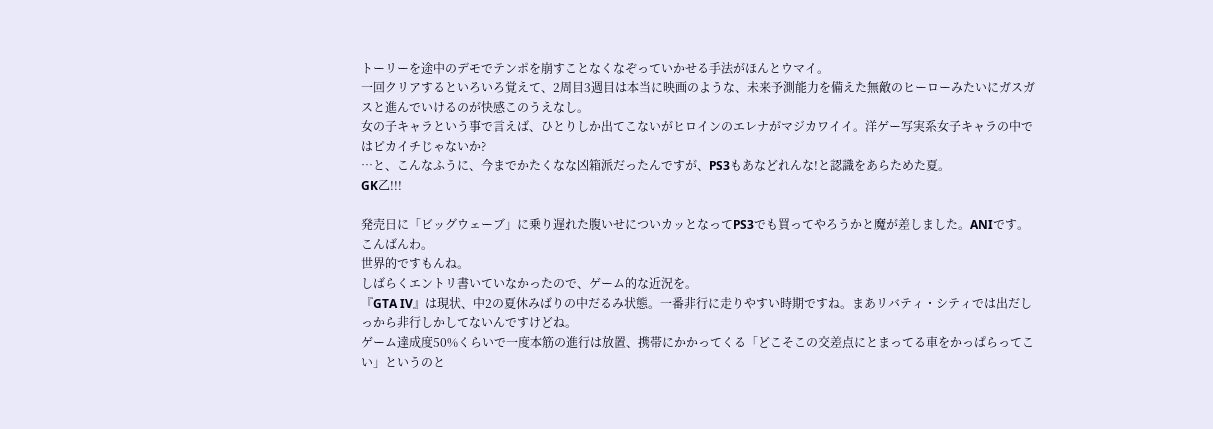トーリーを途中のデモでテンポを崩すことなくなぞっていかせる手法がほんとウマイ。
一回クリアするといろいろ覚えて、2周目3週目は本当に映画のような、未来予測能力を備えた無敵のヒーローみたいにガスガスと進んでいけるのが快感このうえなし。
女の子キャラという事で言えば、ひとりしか出てこないがヒロインのエレナがマジカワイイ。洋ゲー写実系女子キャラの中ではピカイチじゃないか?
…と、こんなふうに、今までかたくなな凶箱派だったんですが、PS3もあなどれんな!と認識をあらためた夏。
GK乙!!!

発売日に「ビッグウェーブ」に乗り遅れた腹いせについカッとなってPS3でも買ってやろうかと魔が差しました。ANIです。こんばんわ。
世界的ですもんね。
しばらくエントリ書いていなかったので、ゲーム的な近況を。
『GTA IV』は現状、中2の夏休みばりの中だるみ状態。一番非行に走りやすい時期ですね。まあリバティ・シティでは出だしっから非行しかしてないんですけどね。
ゲーム達成度50%くらいで一度本筋の進行は放置、携帯にかかってくる「どこそこの交差点にとまってる車をかっぱらってこい」というのと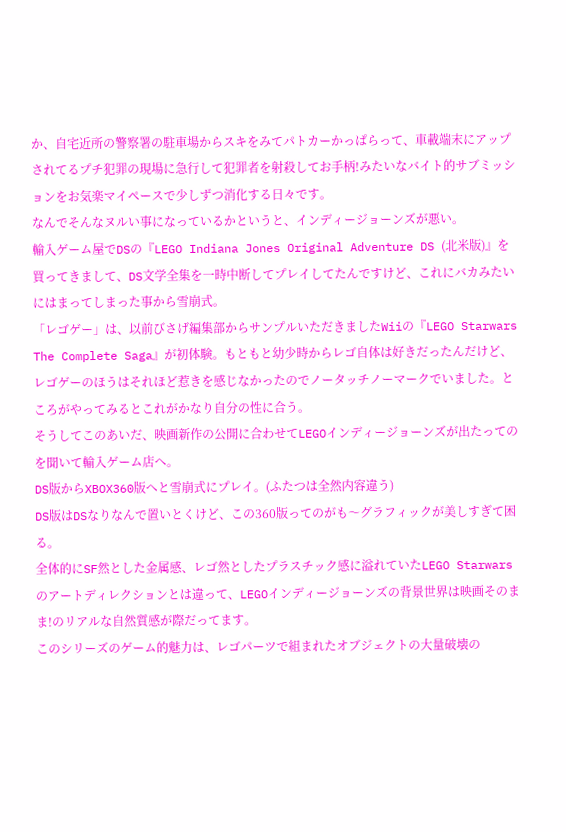か、自宅近所の警察署の駐車場からスキをみてパトカーかっぱらって、車載端末にアップされてるプチ犯罪の現場に急行して犯罪者を射殺してお手柄!みたいなバイト的サブミッションをお気楽マイペースで少しずつ消化する日々です。
なんでそんなヌルい事になっているかというと、インディージョーンズが悪い。
輸入ゲーム屋でDSの『LEGO Indiana Jones Original Adventure DS (北米版)』を買ってきまして、DS文学全集を一時中断してプレイしてたんですけど、これにバカみたいにはまってしまった事から雪崩式。
「レゴゲー」は、以前びさげ編集部からサンプルいただきましたWiiの『LEGO Starwars The Complete Saga』が初体験。もともと幼少時からレゴ自体は好きだったんだけど、レゴゲーのほうはそれほど惹きを感じなかったのでノータッチノーマークでいました。ところがやってみるとこれがかなり自分の性に合う。
そうしてこのあいだ、映画新作の公開に合わせてLEGOインディージョーンズが出たってのを聞いて輸入ゲーム店へ。
DS版からXBOX360版へと雪崩式にプレイ。(ふたつは全然内容違う)
DS版はDSなりなんで置いとくけど、この360版ってのがも〜グラフィックが美しすぎて困る。
全体的にSF然とした金属感、レゴ然としたプラスチック感に溢れていたLEGO Starwarsのアートディレクションとは違って、LEGOインディージョーンズの背景世界は映画そのまま!のリアルな自然質感が際だってます。
このシリーズのゲーム的魅力は、レゴパーツで組まれたオブジェクトの大量破壊の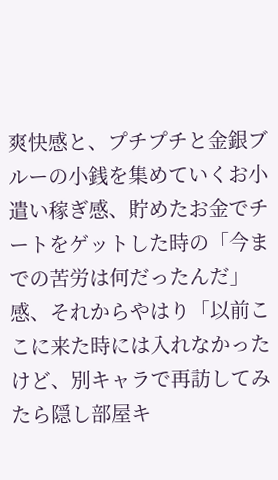爽快感と、プチプチと金銀ブルーの小銭を集めていくお小遣い稼ぎ感、貯めたお金でチートをゲットした時の「今までの苦労は何だったんだ」感、それからやはり「以前ここに来た時には入れなかったけど、別キャラで再訪してみたら隠し部屋キ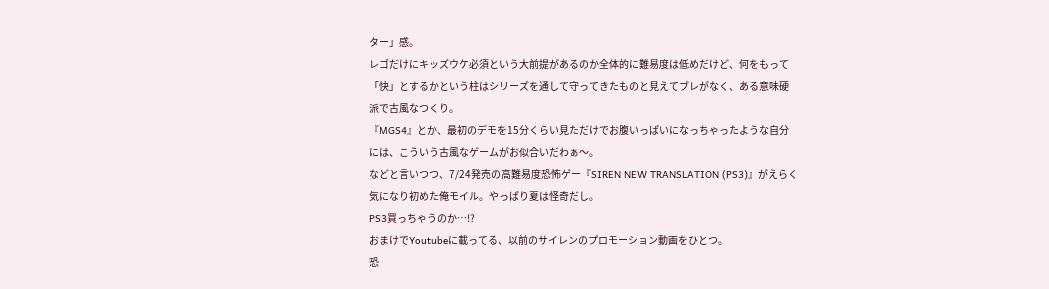ター」感。
レゴだけにキッズウケ必須という大前提があるのか全体的に難易度は低めだけど、何をもって「快」とするかという柱はシリーズを通して守ってきたものと見えてブレがなく、ある意味硬派で古風なつくり。
『MGS4』とか、最初のデモを15分くらい見ただけでお腹いっぱいになっちゃったような自分には、こういう古風なゲームがお似合いだわぁ〜。
などと言いつつ、7/24発売の高難易度恐怖ゲー『SIREN NEW TRANSLATION (PS3)』がえらく気になり初めた俺モイル。やっぱり夏は怪奇だし。
PS3買っちゃうのか…!?
おまけでYoutubeに載ってる、以前のサイレンのプロモーション動画をひとつ。
恐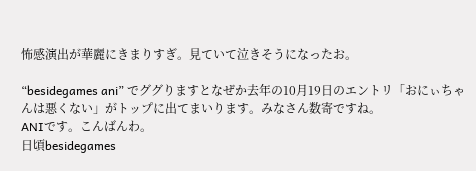怖感演出が華麗にきまりすぎ。見ていて泣きそうになったお。

“besidegames ani” でググりますとなぜか去年の10月19日のエントリ「おにぃちゃんは悪くない」がトップに出てまいります。みなさん数寄ですね。
ANIです。こんばんわ。
日頃besidegames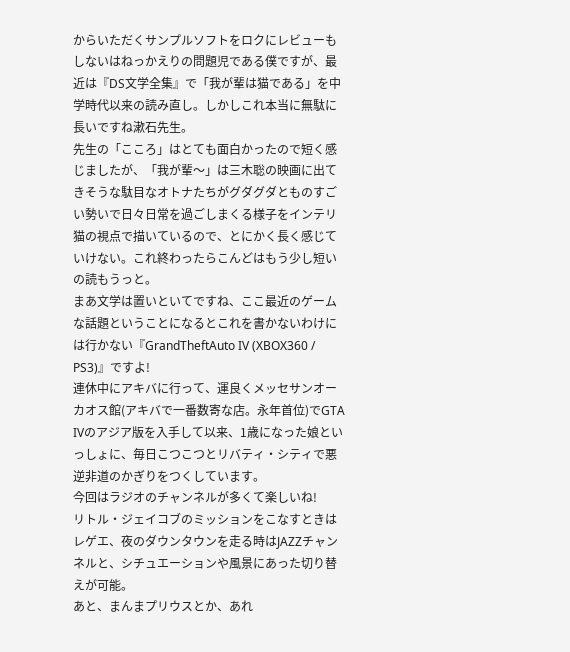からいただくサンプルソフトをロクにレビューもしないはねっかえりの問題児である僕ですが、最近は『DS文学全集』で「我が輩は猫である」を中学時代以来の読み直し。しかしこれ本当に無駄に長いですね漱石先生。
先生の「こころ」はとても面白かったので短く感じましたが、「我が輩〜」は三木聡の映画に出てきそうな駄目なオトナたちがグダグダとものすごい勢いで日々日常を過ごしまくる様子をインテリ猫の視点で描いているので、とにかく長く感じていけない。これ終わったらこんどはもう少し短いの読もうっと。
まあ文学は置いといてですね、ここ最近のゲームな話題ということになるとこれを書かないわけには行かない『GrandTheftAuto IV (XBOX360 / PS3)』ですよ!
連休中にアキバに行って、運良くメッセサンオーカオス館(アキバで一番数寄な店。永年首位)でGTA IVのアジア版を入手して以来、1歳になった娘といっしょに、毎日こつこつとリバティ・シティで悪逆非道のかぎりをつくしています。
今回はラジオのチャンネルが多くて楽しいね!
リトル・ジェイコブのミッションをこなすときはレゲエ、夜のダウンタウンを走る時はJAZZチャンネルと、シチュエーションや風景にあった切り替えが可能。
あと、まんまプリウスとか、あれ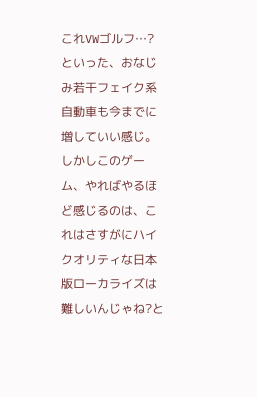これVWゴルフ…?といった、おなじみ若干フェイク系自動車も今までに増していい感じ。
しかしこのゲーム、やればやるほど感じるのは、これはさすがにハイクオリティな日本版ローカライズは難しいんじゃね?と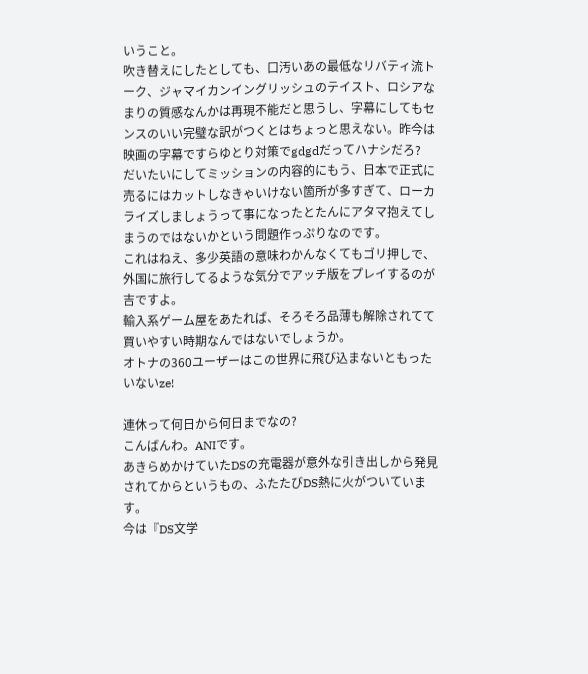いうこと。
吹き替えにしたとしても、口汚いあの最低なリバティ流トーク、ジャマイカンイングリッシュのテイスト、ロシアなまりの質感なんかは再現不能だと思うし、字幕にしてもセンスのいい完璧な訳がつくとはちょっと思えない。昨今は映画の字幕ですらゆとり対策でgdgdだってハナシだろ?
だいたいにしてミッションの内容的にもう、日本で正式に売るにはカットしなきゃいけない箇所が多すぎて、ローカライズしましょうって事になったとたんにアタマ抱えてしまうのではないかという問題作っぷりなのです。
これはねえ、多少英語の意味わかんなくてもゴリ押しで、外国に旅行してるような気分でアッチ版をプレイするのが吉ですよ。
輸入系ゲーム屋をあたれば、そろそろ品薄も解除されてて買いやすい時期なんではないでしょうか。
オトナの360ユーザーはこの世界に飛び込まないともったいないze!

連休って何日から何日までなの?
こんばんわ。ANIです。
あきらめかけていたDSの充電器が意外な引き出しから発見されてからというもの、ふたたびDS熱に火がついています。
今は『DS文学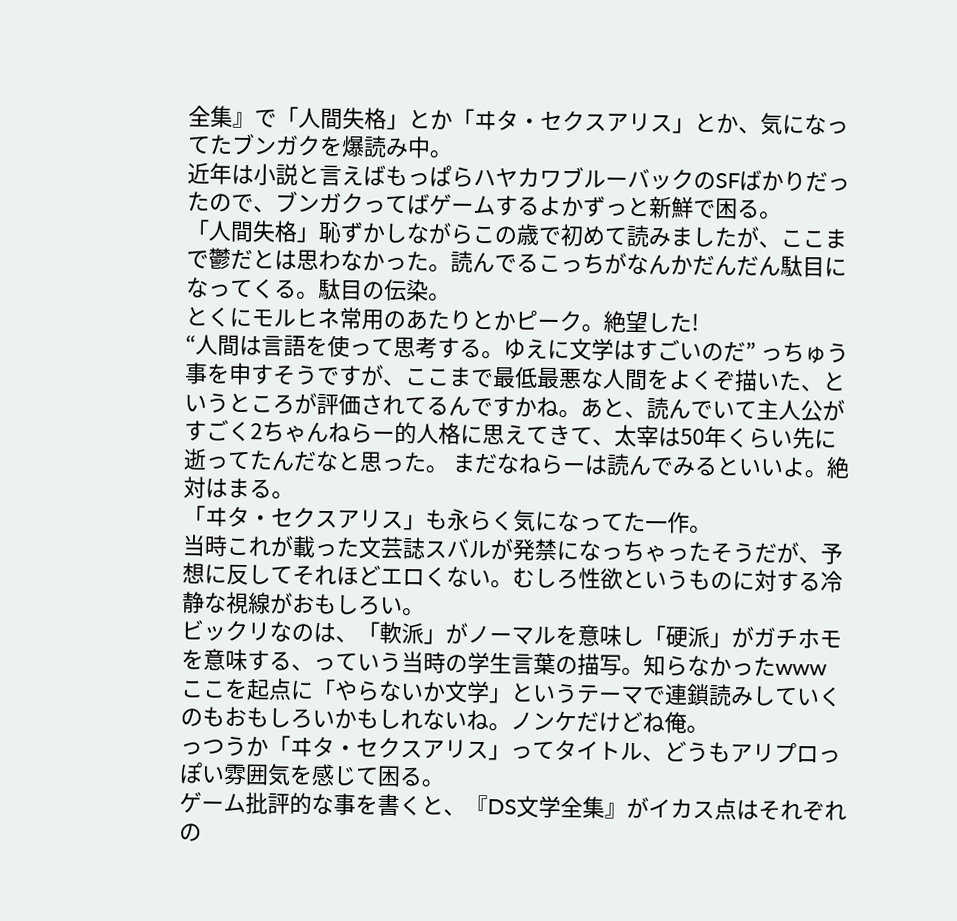全集』で「人間失格」とか「ヰタ・セクスアリス」とか、気になってたブンガクを爆読み中。
近年は小説と言えばもっぱらハヤカワブルーバックのSFばかりだったので、ブンガクってばゲームするよかずっと新鮮で困る。
「人間失格」恥ずかしながらこの歳で初めて読みましたが、ここまで鬱だとは思わなかった。読んでるこっちがなんかだんだん駄目になってくる。駄目の伝染。
とくにモルヒネ常用のあたりとかピーク。絶望した!
“人間は言語を使って思考する。ゆえに文学はすごいのだ” っちゅう事を申すそうですが、ここまで最低最悪な人間をよくぞ描いた、というところが評価されてるんですかね。あと、読んでいて主人公がすごく2ちゃんねらー的人格に思えてきて、太宰は50年くらい先に逝ってたんだなと思った。 まだなねらーは読んでみるといいよ。絶対はまる。
「ヰタ・セクスアリス」も永らく気になってた一作。
当時これが載った文芸誌スバルが発禁になっちゃったそうだが、予想に反してそれほどエロくない。むしろ性欲というものに対する冷静な視線がおもしろい。
ビックリなのは、「軟派」がノーマルを意味し「硬派」がガチホモを意味する、っていう当時の学生言葉の描写。知らなかったwww
ここを起点に「やらないか文学」というテーマで連鎖読みしていくのもおもしろいかもしれないね。ノンケだけどね俺。
っつうか「ヰタ・セクスアリス」ってタイトル、どうもアリプロっぽい雰囲気を感じて困る。
ゲーム批評的な事を書くと、『DS文学全集』がイカス点はそれぞれの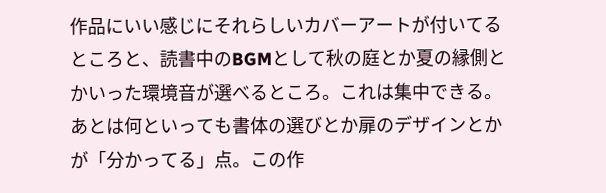作品にいい感じにそれらしいカバーアートが付いてるところと、読書中のBGMとして秋の庭とか夏の縁側とかいった環境音が選べるところ。これは集中できる。
あとは何といっても書体の選びとか扉のデザインとかが「分かってる」点。この作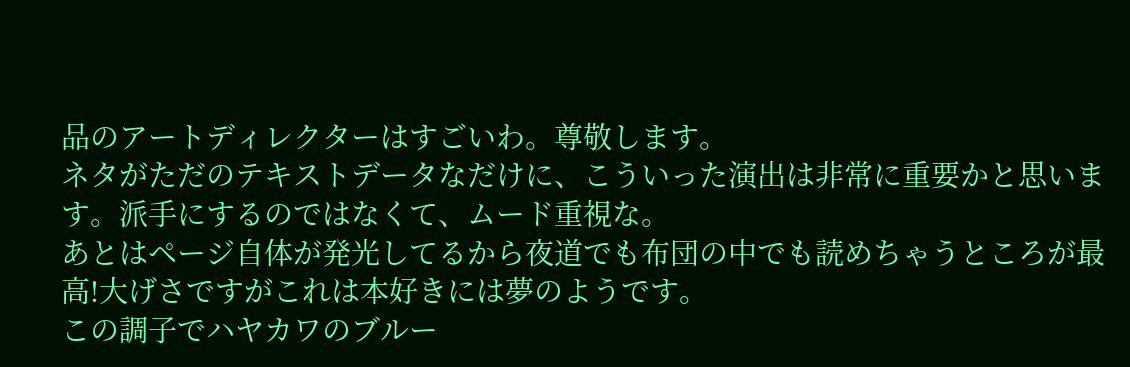品のアートディレクターはすごいわ。尊敬します。
ネタがただのテキストデータなだけに、こういった演出は非常に重要かと思います。派手にするのではなくて、ムード重視な。
あとはページ自体が発光してるから夜道でも布団の中でも読めちゃうところが最高!大げさですがこれは本好きには夢のようです。
この調子でハヤカワのブルー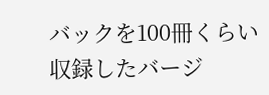バックを100冊くらい収録したバージ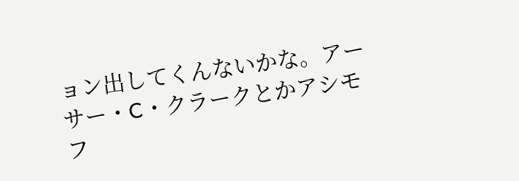ョン出してくんないかな。アーサー・C・クラークとかアシモフ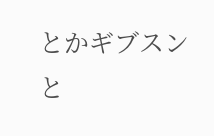とかギブスンと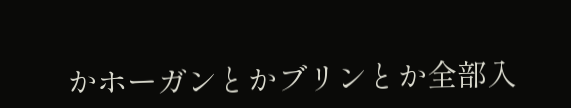かホーガンとかブリンとか全部入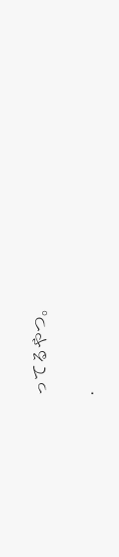ってるやつ。

.